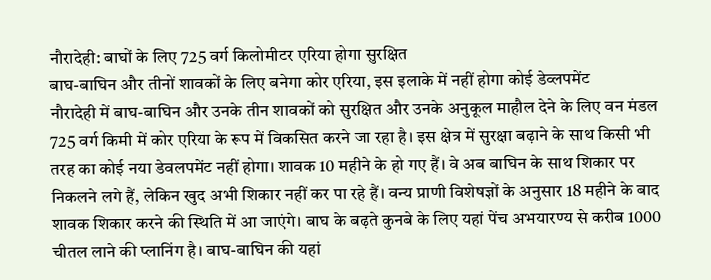नौरादेही: बाघों के लिए 725 वर्ग किलोमीटर एरिया होगा सुरक्षित
बाघ-बाघिन और तीनों शावकों के लिए बनेगा कोर एरिया, इस इलाके में नहीं होगा कोई डेव्लपमेंट
नौरादेही में बाघ-बाघिन और उनके तीन शावकों को सुरक्षित और उनके अनुकूल माहौल देने के लिए वन मंडल 725 वर्ग किमी में कोर एरिया के रूप में विकसित करने जा रहा है। इस क्षेत्र में सुरक्षा बढ़ाने के साथ किसी भी तरह का कोई नया डेवलपमेंट नहीं होगा। शावक 10 महीने के हो गए हैं। वे अब बाघिन के साथ शिकार पर निकलने लगे हैं, लेकिन खुद अभी शिकार नहीं कर पा रहे हैं। वन्य प्राणी विशेषज्ञों के अनुसार 18 महीने के बाद शावक शिकार करने की स्थिति में आ जाएंगे। बाघ के बढ़ते कुनबे के लिए यहां पेंच अभयारण्य से करीब 1000 चीतल लाने की प्लानिंग है। बाघ-बाघिन की यहां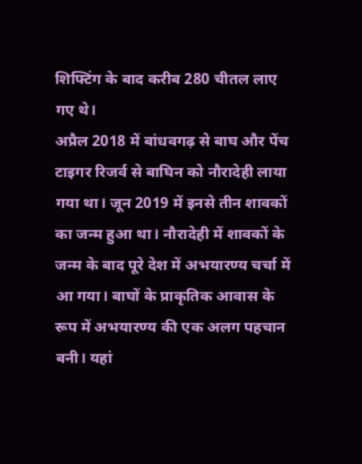शिफ्टिंग के बाद करीब 280 चीतल लाए गए थे।
अप्रैल 2018 में बांधवगढ़ से बाघ और पेंच टाइगर रिजर्व से बाघिन को नौरादेही लाया गया था। जून 2019 में इनसे तीन शावकों का जन्म हुआ था। नौरादेही में शावकों के जन्म के बाद पूरे देश में अभयारण्य चर्चा में आ गया। बाघों के प्राकृतिक आवास के रूप में अभयारण्य की एक अलग पहचान बनी। यहां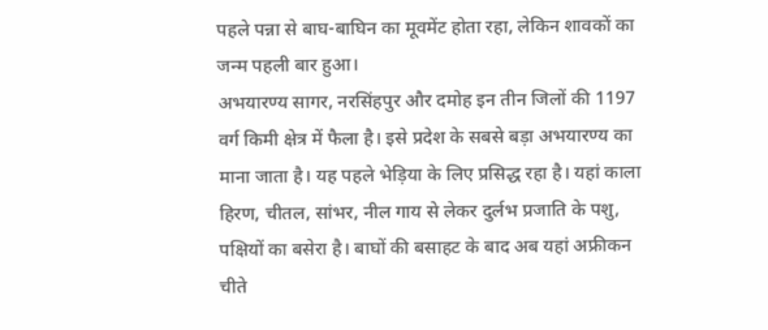पहले पन्ना से बाघ-बाघिन का मूवमेंट होता रहा, लेकिन शावकों का जन्म पहली बार हुआ।
अभयारण्य सागर, नरसिंहपुर और दमोह इन तीन जिलों की 1197 वर्ग किमी क्षेत्र में फैला है। इसे प्रदेश के सबसे बड़ा अभयारण्य का माना जाता है। यह पहले भेड़िया के लिए प्रसिद्ध रहा है। यहां काला हिरण, चीतल, सांभर, नील गाय से लेकर दुर्लभ प्रजाति के पशु, पक्षियों का बसेरा है। बाघों की बसाहट के बाद अब यहां अफ्रीकन चीते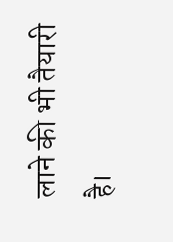लाने की भी तैयारी है।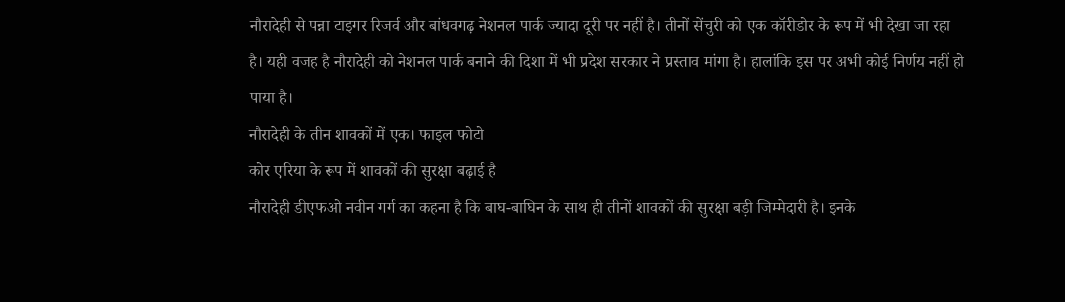नौरादेही से पन्ना टाइगर रिजर्व और बांधवगढ़ नेशनल पार्क ज्यादा दूरी पर नहीं है। तीनों सेंचुरी को एक कॉरीडोर के रूप में भी देखा जा रहा है। यही वजह है नौरादेही को नेशनल पार्क बनाने की दिशा में भी प्रदेश सरकार ने प्रस्ताव मांगा है। हालांकि इस पर अभी कोई निर्णय नहीं हो पाया है।
नौरादेही के तीन शावकों में एक। फाइल फोटो
कोर एरिया के रूप में शावकों की सुरक्षा बढ़ाई है
नौरादेही डीएफओ नवीन गर्ग का कहना है कि बाघ-बाघिन के साथ ही तीनों शावकों की सुरक्षा बड़ी जिम्मेदारी है। इनके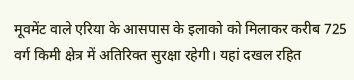मूवमेंट वाले एरिया के आसपास के इलाको को मिलाकर करीब 725 वर्ग किमी क्षेत्र में अतिरिक्त सुरक्षा रहेगी। यहां दखल रहित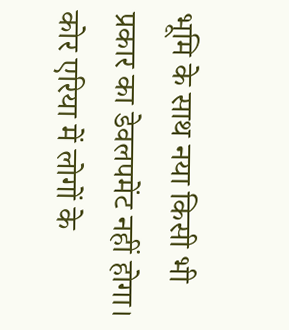भूमि के साथ नया किसी भी प्रकार का डेवलपमेंट नहीं होगा। कोर एरिया में लोगों के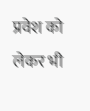प्रवेश को लेकर भी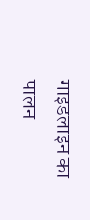गाइडलाइन का पालन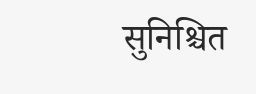सुनिश्चित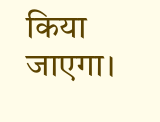किया जाएगा।